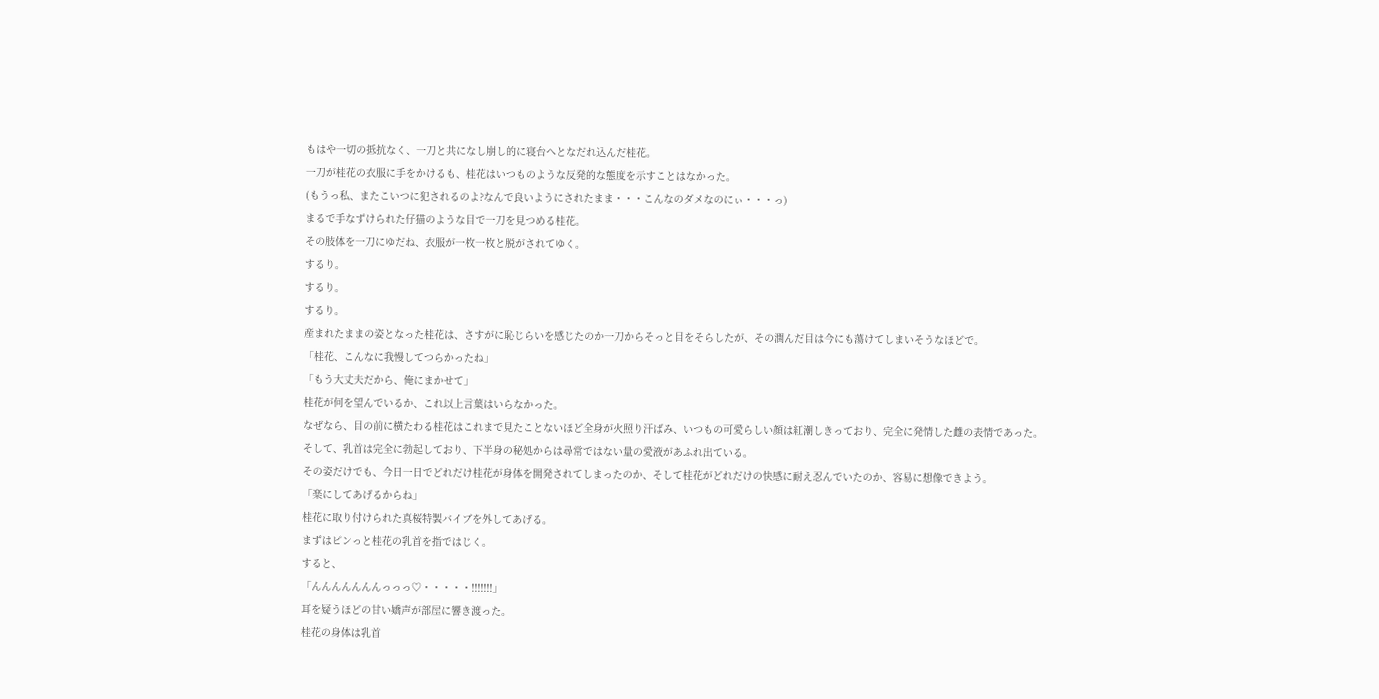もはや一切の抵抗なく、一刀と共になし崩し的に寝台へとなだれ込んだ桂花。
一刀が桂花の衣服に手をかけるも、桂花はいつものような反発的な態度を示すことはなかった。
(もうっ私、またこいつに犯されるのよ?なんで良いようにされたまま・・・こんなのダメなのにぃ・・・っ)
まるで手なずけられた仔猫のような目で一刀を見つめる桂花。
その肢体を一刀にゆだね、衣服が一枚一枚と脱がされてゆく。
するり。
するり。
するり。
産まれたままの姿となった桂花は、さすがに恥じらいを感じたのか一刀からそっと目をそらしたが、その潤んだ目は今にも蕩けてしまいそうなほどで。
「桂花、こんなに我慢してつらかったね」
「もう大丈夫だから、俺にまかせて」
桂花が何を望んでいるか、これ以上言葉はいらなかった。
なぜなら、目の前に横たわる桂花はこれまで見たことないほど全身が火照り汗ばみ、いつもの可愛らしい顔は紅潮しきっており、完全に発情した雌の表情であった。
そして、乳首は完全に勃起しており、下半身の秘処からは尋常ではない量の愛液があふれ出ている。
その姿だけでも、今日一日でどれだけ桂花が身体を開発されてしまったのか、そして桂花がどれだけの快感に耐え忍んでいたのか、容易に想像できよう。
「楽にしてあげるからね」
桂花に取り付けられた真桜特製バイブを外してあげる。
まずはピンっと桂花の乳首を指ではじく。
すると、
「んんんんんんんっっっ♡・・・・・!!!!!!!」
耳を疑うほどの甘い嬌声が部屋に響き渡った。
桂花の身体は乳首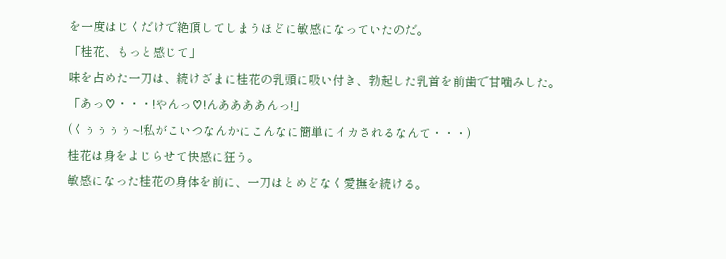を一度はじくだけで絶頂してしまうほどに敏感になっていたのだ。
「桂花、もっと感じて」
味を占めた一刀は、続けざまに桂花の乳頭に吸い付き、勃起した乳首を前歯で甘噛みした。
「あっ♡・・・!やんっ♡!んああああんっ!」
(くぅぅぅぅ~!私がこいつなんかにこんなに簡単にイカされるなんて・・・)
桂花は身をよじらせて快感に狂う。
敏感になった桂花の身体を前に、一刀はとめどなく愛撫を続ける。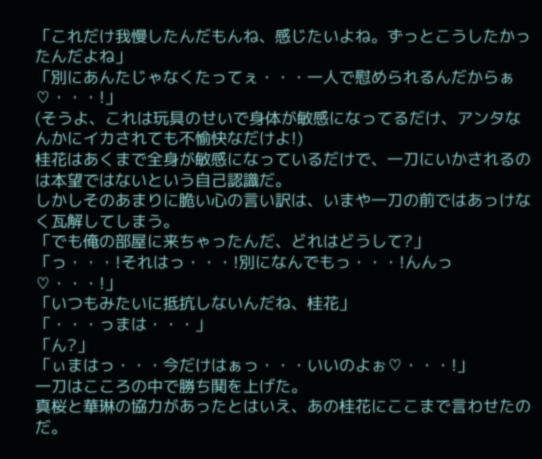「これだけ我慢したんだもんね、感じたいよね。ずっとこうしたかったんだよね」
「別にあんたじゃなくたってぇ・・・一人で慰められるんだからぁ♡・・・!」
(そうよ、これは玩具のせいで身体が敏感になってるだけ、アンタなんかにイカされても不愉快なだけよ!)
桂花はあくまで全身が敏感になっているだけで、一刀にいかされるのは本望ではないという自己認識だ。
しかしそのあまりに脆い心の言い訳は、いまや一刀の前ではあっけなく瓦解してしまう。
「でも俺の部屋に来ちゃったんだ、どれはどうして?」
「っ・・・!それはっ・・・!別になんでもっ・・・!んんっ♡・・・!」
「いつもみたいに抵抗しないんだね、桂花」
「・・・っまは・・・」
「ん?」
「ぃまはっ・・・今だけはぁっ・・・いいのよぉ♡・・・!」
一刀はこころの中で勝ち鬨を上げた。
真桜と華琳の協力があったとはいえ、あの桂花にここまで言わせたのだ。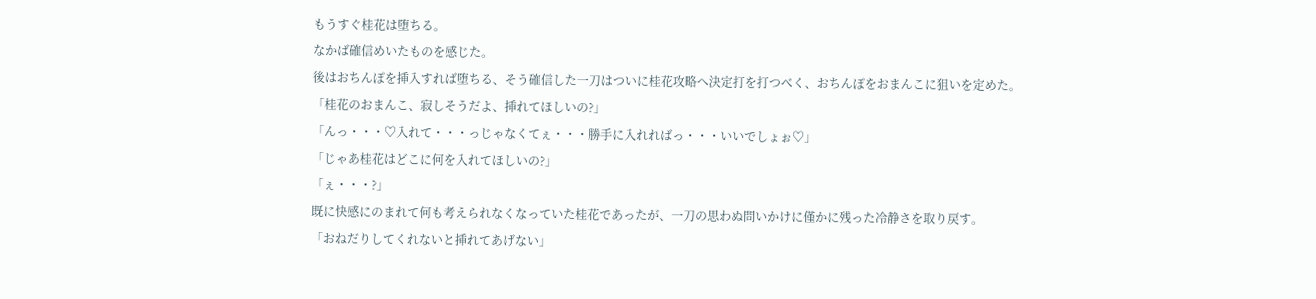もうすぐ桂花は堕ちる。
なかば確信めいたものを感じた。
後はおちんぽを挿入すれば堕ちる、そう確信した一刀はついに桂花攻略へ決定打を打つべく、おちんぽをおまんこに狙いを定めた。
「桂花のおまんこ、寂しそうだよ、挿れてほしいの?」
「んっ・・・♡入れて・・・っじゃなくてぇ・・・勝手に入れればっ・・・いいでしょぉ♡」
「じゃあ桂花はどこに何を入れてほしいの?」
「ぇ・・・?」
既に快感にのまれて何も考えられなくなっていた桂花であったが、一刀の思わぬ問いかけに僅かに残った冷静さを取り戻す。
「おねだりしてくれないと挿れてあげない」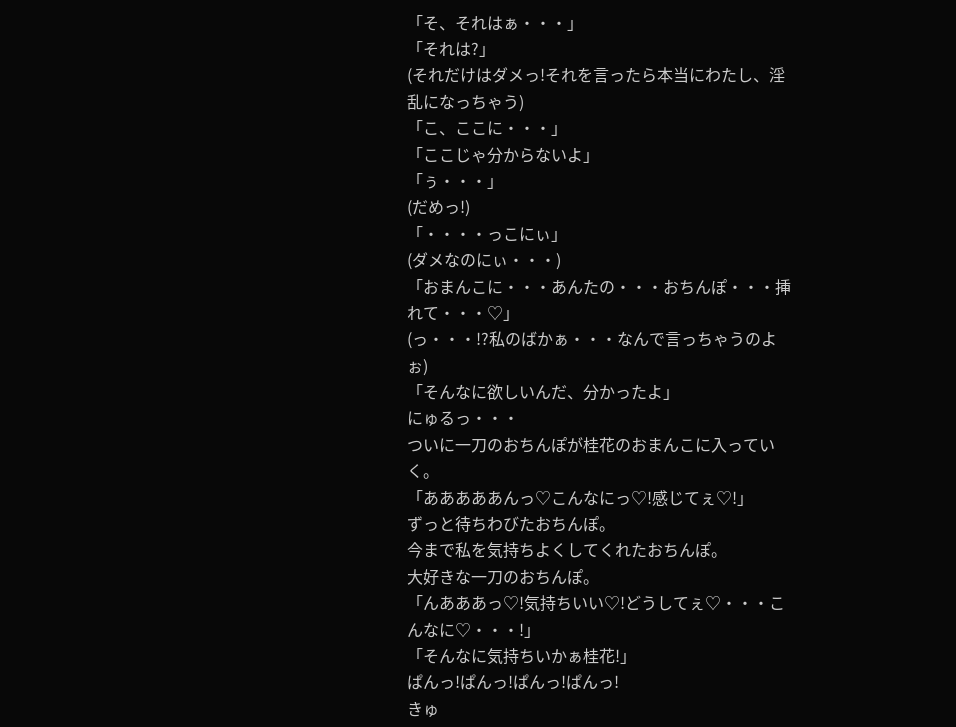「そ、それはぁ・・・」
「それは?」
(それだけはダメっ!それを言ったら本当にわたし、淫乱になっちゃう)
「こ、ここに・・・」
「ここじゃ分からないよ」
「ぅ・・・」
(だめっ!)
「・・・・っこにぃ」
(ダメなのにぃ・・・)
「おまんこに・・・あんたの・・・おちんぽ・・・挿れて・・・♡」
(っ・・・!?私のばかぁ・・・なんで言っちゃうのよぉ)
「そんなに欲しいんだ、分かったよ」
にゅるっ・・・
ついに一刀のおちんぽが桂花のおまんこに入っていく。
「あああああんっ♡こんなにっ♡!感じてぇ♡!」
ずっと待ちわびたおちんぽ。
今まで私を気持ちよくしてくれたおちんぽ。
大好きな一刀のおちんぽ。
「んあああっ♡!気持ちいい♡!どうしてぇ♡・・・こんなに♡・・・!」
「そんなに気持ちいかぁ桂花!」
ぱんっ!ぱんっ!ぱんっ!ぱんっ!
きゅ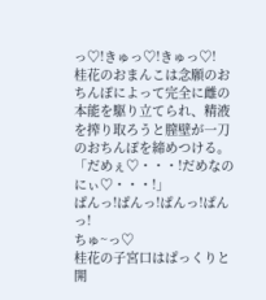っ♡!きゅっ♡!きゅっ♡!
桂花のおまんこは念願のおちんぽによって完全に雌の本能を駆り立てられ、精液を搾り取ろうと膣壁が一刀のおちんぽを締めつける。
「だめぇ♡・・・!だめなのにぃ♡・・・!」
ぱんっ!ぱんっ!ぱんっ!ぱんっ!
ちゅ~っ♡
桂花の子宮口はぱっくりと開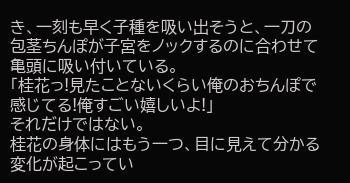き、一刻も早く子種を吸い出そうと、一刀の包茎ちんぽが子宮をノックするのに合わせて亀頭に吸い付いている。
「桂花っ!見たことないくらい俺のおちんぽで感じてる!俺すごい嬉しいよ!」
それだけではない。
桂花の身体にはもう一つ、目に見えて分かる変化が起こってい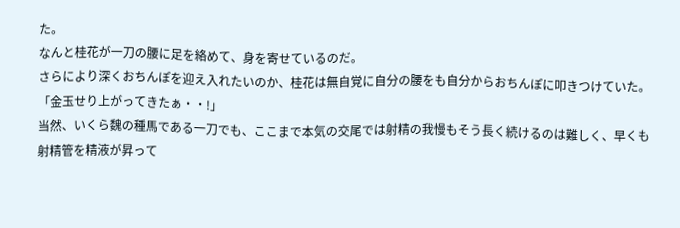た。
なんと桂花が一刀の腰に足を絡めて、身を寄せているのだ。
さらにより深くおちんぽを迎え入れたいのか、桂花は無自覚に自分の腰をも自分からおちんぽに叩きつけていた。
「金玉せり上がってきたぁ・・!」
当然、いくら魏の種馬である一刀でも、ここまで本気の交尾では射精の我慢もそう長く続けるのは難しく、早くも射精管を精液が昇って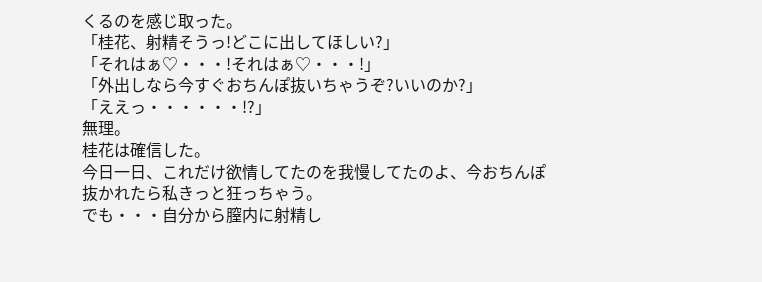くるのを感じ取った。
「桂花、射精そうっ!どこに出してほしい?」
「それはぁ♡・・・!それはぁ♡・・・!」
「外出しなら今すぐおちんぽ抜いちゃうぞ?いいのか?」
「ええっ・・・・・・!?」
無理。
桂花は確信した。
今日一日、これだけ欲情してたのを我慢してたのよ、今おちんぽ抜かれたら私きっと狂っちゃう。
でも・・・自分から膣内に射精し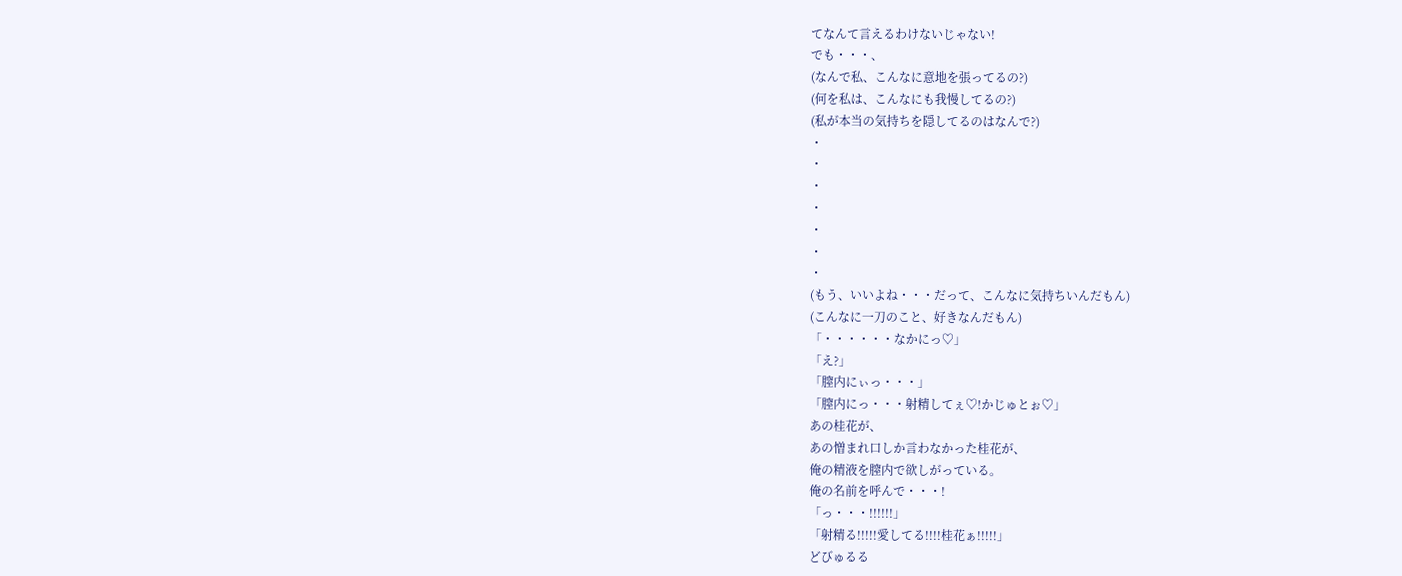てなんて言えるわけないじゃない!
でも・・・、
(なんで私、こんなに意地を張ってるの?)
(何を私は、こんなにも我慢してるの?)
(私が本当の気持ちを隠してるのはなんで?)
・
・
・
・
・
・
・
(もう、いいよね・・・だって、こんなに気持ちいんだもん)
(こんなに一刀のこと、好きなんだもん)
「・・・・・・なかにっ♡」
「え?」
「膣内にぃっ・・・」
「膣内にっ・・・射精してぇ♡!かじゅとぉ♡」
あの桂花が、
あの憎まれ口しか言わなかった桂花が、
俺の精液を膣内で欲しがっている。
俺の名前を呼んで・・・!
「っ・・・!!!!!!」
「射精る!!!!!愛してる!!!!桂花ぁ!!!!!」
どびゅるる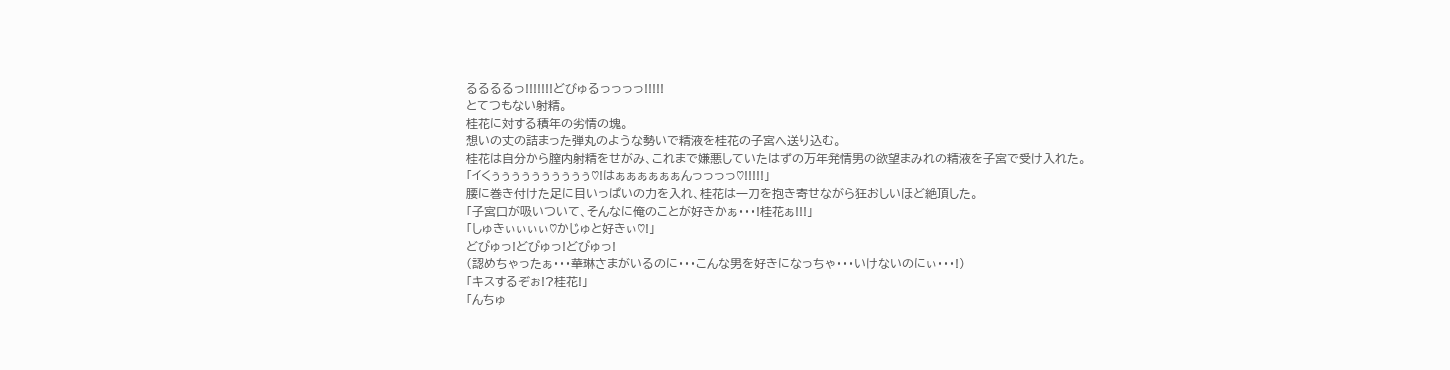るるるるっ!!!!!!!どびゅるっっっっ!!!!!
とてつもない射精。
桂花に対する積年の劣情の塊。
想いの丈の詰まった弾丸のような勢いで精液を桂花の子宮へ送り込む。
桂花は自分から膣内射精をせがみ、これまで嫌悪していたはずの万年発情男の欲望まみれの精液を子宮で受け入れた。
「イくぅぅぅぅぅぅぅぅぅぅ♡!はぁぁぁぁぁぁんっっっっ♡!!!!!」
腰に巻き付けた足に目いっぱいの力を入れ、桂花は一刀を抱き寄せながら狂おしいほど絶頂した。
「子宮口が吸いついて、そんなに俺のことが好きかぁ・・・!桂花ぁ!!!」
「しゅきぃぃぃぃ♡かじゅと好きぃ♡!」
どぴゅっ!どぴゅっ!どぴゅっ!
(認めちゃったぁ・・・華琳さまがいるのに・・・こんな男を好きになっちゃ・・・いけないのにぃ・・・!)
「キスするぞぉ!?桂花!」
「んちゅ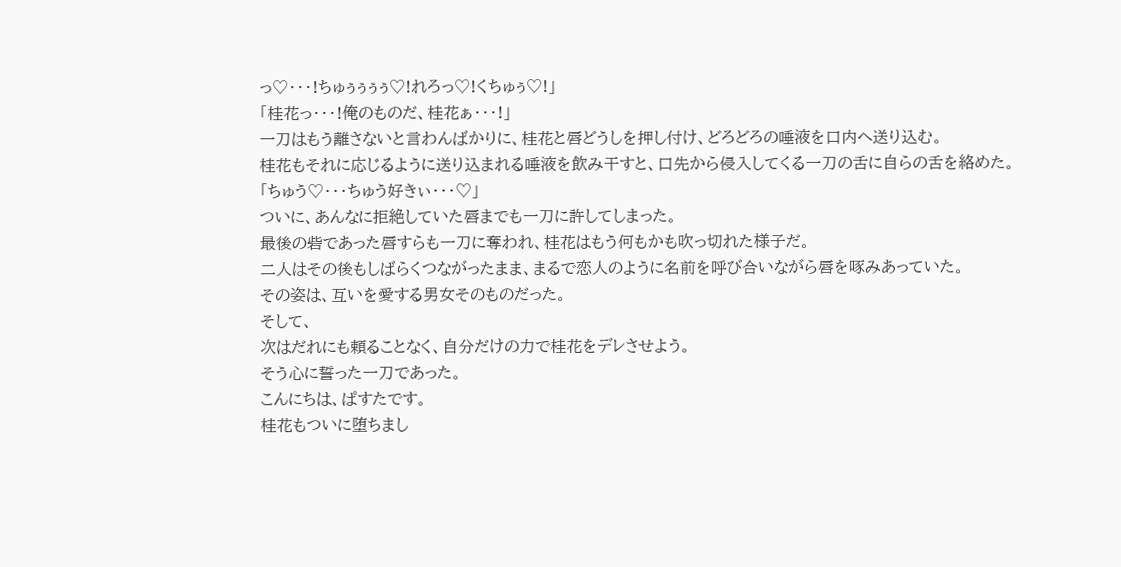っ♡・・・!ちゅぅぅぅぅ♡!れろっ♡!くちゅぅ♡!」
「桂花っ・・・!俺のものだ、桂花ぁ・・・!」
一刀はもう離さないと言わんばかりに、桂花と唇どうしを押し付け、どろどろの唾液を口内へ送り込む。
桂花もそれに応じるように送り込まれる唾液を飲み干すと、口先から侵入してくる一刀の舌に自らの舌を絡めた。
「ちゅう♡・・・ちゅう好きぃ・・・♡」
ついに、あんなに拒絶していた唇までも一刀に許してしまった。
最後の砦であった唇すらも一刀に奪われ、桂花はもう何もかも吹っ切れた様子だ。
二人はその後もしばらくつながったまま、まるで恋人のように名前を呼び合いながら唇を啄みあっていた。
その姿は、互いを愛する男女そのものだった。
そして、
次はだれにも頼ることなく、自分だけの力で桂花をデレさせよう。
そう心に誓った一刀であった。
こんにちは、ぱすたです。
桂花もついに堕ちまし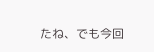たね、でも今回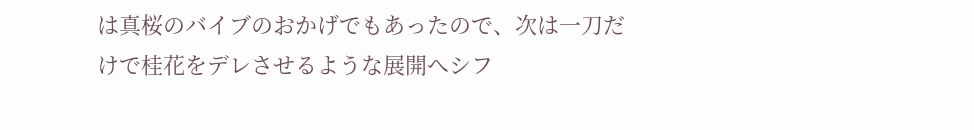は真桜のバイブのおかげでもあったので、次は一刀だけで桂花をデレさせるような展開へシフ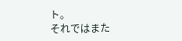ト。
それではまた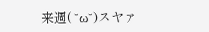来週( ˘ω˘)スヤァ